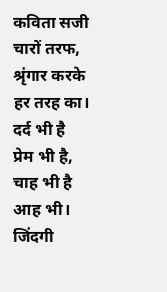कविता सजी
चारों तरफ,
श्रृंगार करके
हर तरह का।
दर्द भी है
प्रेम भी है,
चाह भी है
आह भी।
जिंदगी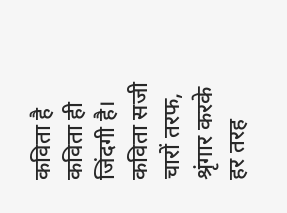कविता है
कविता ही
जिंदगी है।
कविता सजी
चारों तरफ,
श्रृंगार करके
हर तरह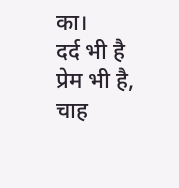का।
दर्द भी है
प्रेम भी है,
चाह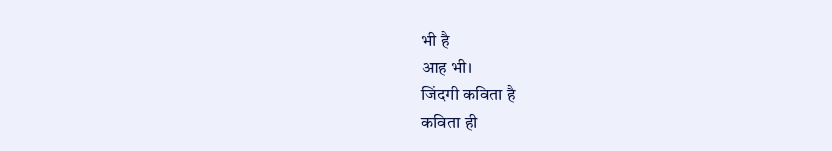भी है
आह भी।
जिंदगी कविता है
कविता ही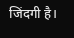जिंदगी है।